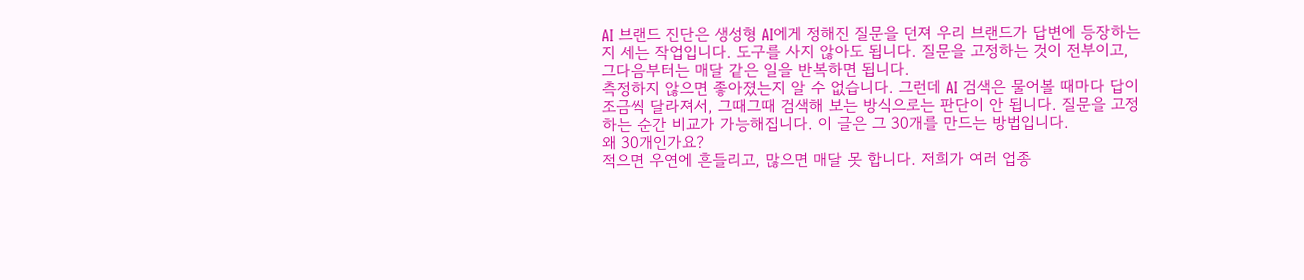AI 브랜드 진단은 생성형 AI에게 정해진 질문을 던져 우리 브랜드가 답변에 등장하는지 세는 작업입니다. 도구를 사지 않아도 됩니다. 질문을 고정하는 것이 전부이고, 그다음부터는 매달 같은 일을 반복하면 됩니다.
측정하지 않으면 좋아졌는지 알 수 없습니다. 그런데 AI 검색은 물어볼 때마다 답이 조금씩 달라져서, 그때그때 검색해 보는 방식으로는 판단이 안 됩니다. 질문을 고정하는 순간 비교가 가능해집니다. 이 글은 그 30개를 만드는 방법입니다.
왜 30개인가요?
적으면 우연에 흔들리고, 많으면 매달 못 합니다. 저희가 여러 업종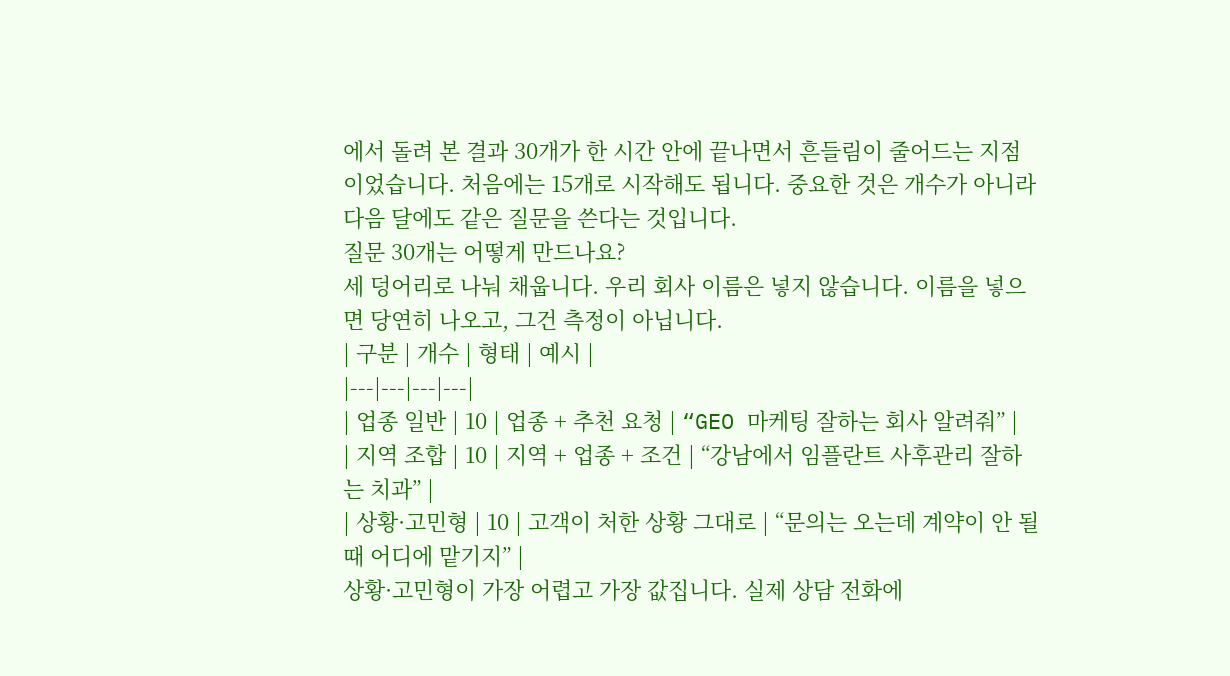에서 돌려 본 결과 30개가 한 시간 안에 끝나면서 흔들림이 줄어드는 지점이었습니다. 처음에는 15개로 시작해도 됩니다. 중요한 것은 개수가 아니라 다음 달에도 같은 질문을 쓴다는 것입니다.
질문 30개는 어떻게 만드나요?
세 덩어리로 나눠 채웁니다. 우리 회사 이름은 넣지 않습니다. 이름을 넣으면 당연히 나오고, 그건 측정이 아닙니다.
| 구분 | 개수 | 형태 | 예시 |
|---|---|---|---|
| 업종 일반 | 10 | 업종 + 추천 요청 | “GEO 마케팅 잘하는 회사 알려줘” |
| 지역 조합 | 10 | 지역 + 업종 + 조건 | “강남에서 임플란트 사후관리 잘하는 치과” |
| 상황·고민형 | 10 | 고객이 처한 상황 그대로 | “문의는 오는데 계약이 안 될 때 어디에 맡기지” |
상황·고민형이 가장 어렵고 가장 값집니다. 실제 상담 전화에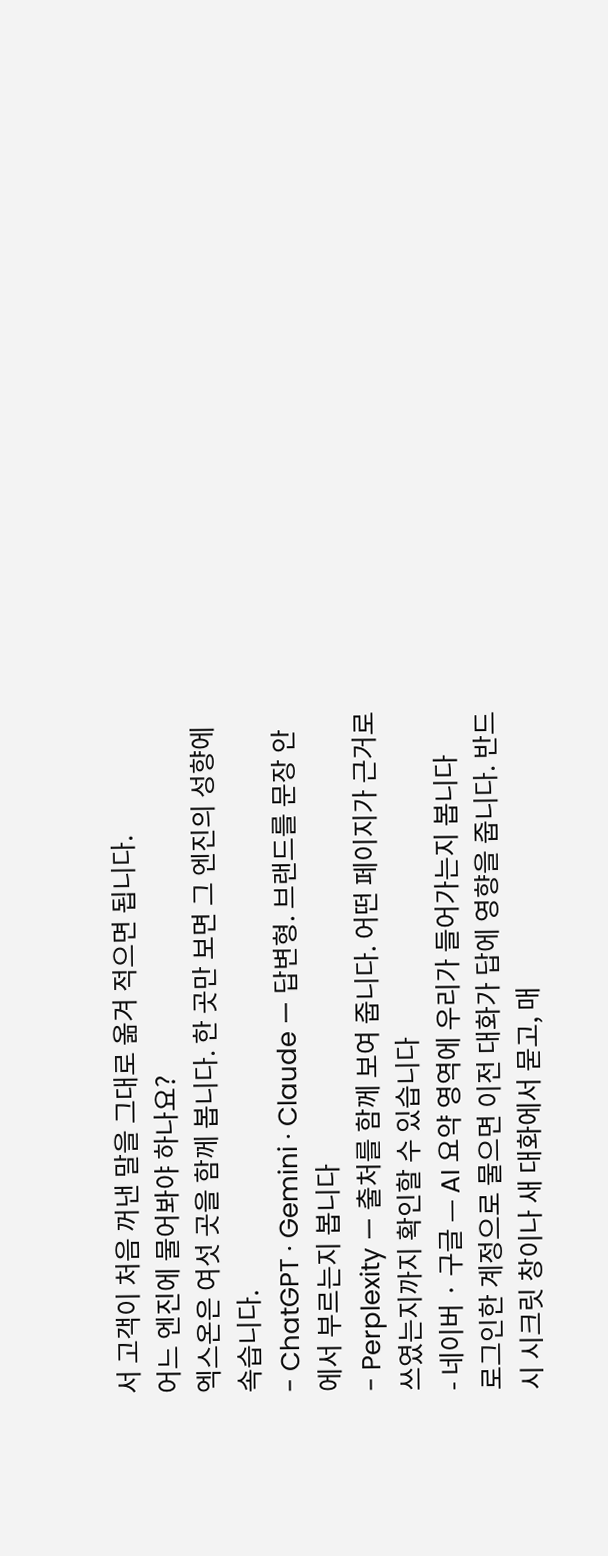서 고객이 처음 꺼낸 말을 그대로 옮겨 적으면 됩니다.
어느 엔진에 물어봐야 하나요?
엑스온은 여섯 곳을 함께 봅니다. 한 곳만 보면 그 엔진의 성향에 속습니다.
- ChatGPT · Gemini · Claude — 답변형. 브랜드를 문장 안에서 부르는지 봅니다
- Perplexity — 출처를 함께 보여 줍니다. 어떤 페이지가 근거로 쓰였는지까지 확인할 수 있습니다
- 네이버 · 구글 — AI 요약 영역에 우리가 들어가는지 봅니다
로그인한 계정으로 물으면 이전 대화가 답에 영향을 줍니다. 반드시 시크릿 창이나 새 대화에서 묻고, 매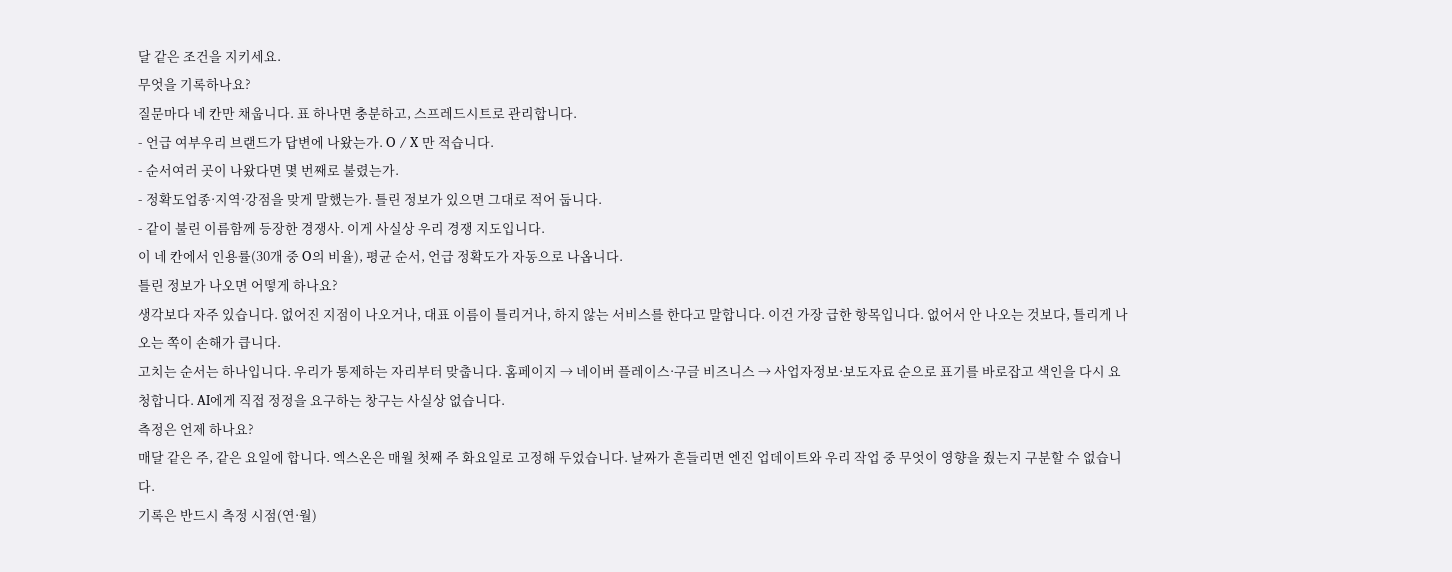달 같은 조건을 지키세요.
무엇을 기록하나요?
질문마다 네 칸만 채웁니다. 표 하나면 충분하고, 스프레드시트로 관리합니다.
- 언급 여부우리 브랜드가 답변에 나왔는가. O / X 만 적습니다.
- 순서여러 곳이 나왔다면 몇 번째로 불렸는가.
- 정확도업종·지역·강점을 맞게 말했는가. 틀린 정보가 있으면 그대로 적어 둡니다.
- 같이 불린 이름함께 등장한 경쟁사. 이게 사실상 우리 경쟁 지도입니다.
이 네 칸에서 인용률(30개 중 O의 비율), 평균 순서, 언급 정확도가 자동으로 나옵니다.
틀린 정보가 나오면 어떻게 하나요?
생각보다 자주 있습니다. 없어진 지점이 나오거나, 대표 이름이 틀리거나, 하지 않는 서비스를 한다고 말합니다. 이건 가장 급한 항목입니다. 없어서 안 나오는 것보다, 틀리게 나오는 쪽이 손해가 큽니다.
고치는 순서는 하나입니다. 우리가 통제하는 자리부터 맞춥니다. 홈페이지 → 네이버 플레이스·구글 비즈니스 → 사업자정보·보도자료 순으로 표기를 바로잡고 색인을 다시 요청합니다. AI에게 직접 정정을 요구하는 창구는 사실상 없습니다.
측정은 언제 하나요?
매달 같은 주, 같은 요일에 합니다. 엑스온은 매월 첫째 주 화요일로 고정해 두었습니다. 날짜가 흔들리면 엔진 업데이트와 우리 작업 중 무엇이 영향을 줬는지 구분할 수 없습니다.
기록은 반드시 측정 시점(연·월)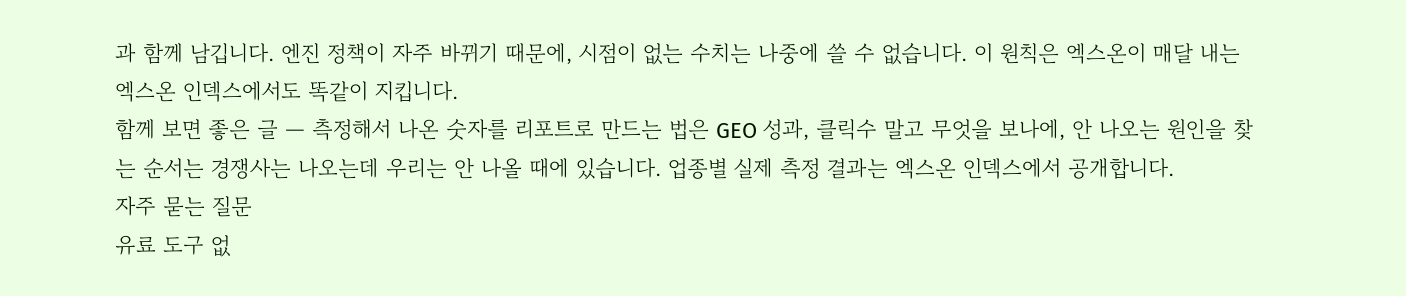과 함께 남깁니다. 엔진 정책이 자주 바뀌기 때문에, 시점이 없는 수치는 나중에 쓸 수 없습니다. 이 원칙은 엑스온이 매달 내는 엑스온 인덱스에서도 똑같이 지킵니다.
함께 보면 좋은 글 — 측정해서 나온 숫자를 리포트로 만드는 법은 GEO 성과, 클릭수 말고 무엇을 보나에, 안 나오는 원인을 찾는 순서는 경쟁사는 나오는데 우리는 안 나올 때에 있습니다. 업종별 실제 측정 결과는 엑스온 인덱스에서 공개합니다.
자주 묻는 질문
유료 도구 없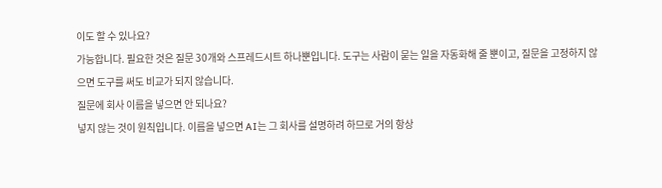이도 할 수 있나요?
가능합니다. 필요한 것은 질문 30개와 스프레드시트 하나뿐입니다. 도구는 사람이 묻는 일을 자동화해 줄 뿐이고, 질문을 고정하지 않으면 도구를 써도 비교가 되지 않습니다.
질문에 회사 이름을 넣으면 안 되나요?
넣지 않는 것이 원칙입니다. 이름을 넣으면 AI는 그 회사를 설명하려 하므로 거의 항상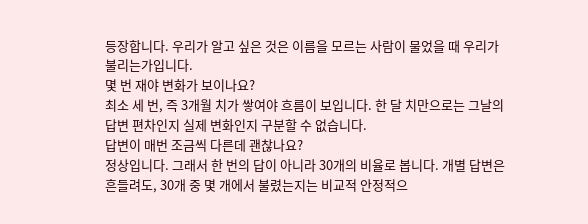등장합니다. 우리가 알고 싶은 것은 이름을 모르는 사람이 물었을 때 우리가 불리는가입니다.
몇 번 재야 변화가 보이나요?
최소 세 번, 즉 3개월 치가 쌓여야 흐름이 보입니다. 한 달 치만으로는 그날의 답변 편차인지 실제 변화인지 구분할 수 없습니다.
답변이 매번 조금씩 다른데 괜찮나요?
정상입니다. 그래서 한 번의 답이 아니라 30개의 비율로 봅니다. 개별 답변은 흔들려도, 30개 중 몇 개에서 불렸는지는 비교적 안정적으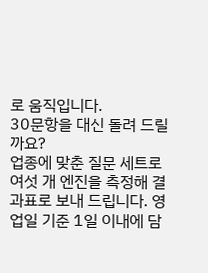로 움직입니다.
30문항을 대신 돌려 드릴까요?
업종에 맞춘 질문 세트로 여섯 개 엔진을 측정해 결과표로 보내 드립니다. 영업일 기준 1일 이내에 담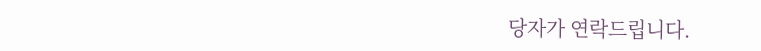당자가 연락드립니다.